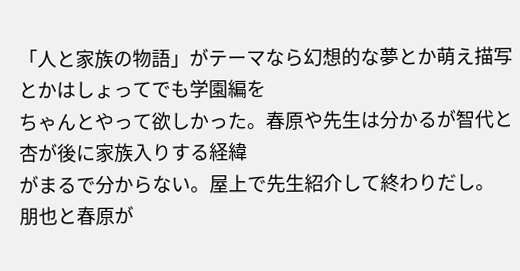「人と家族の物語」がテーマなら幻想的な夢とか萌え描写とかはしょってでも学園編を
ちゃんとやって欲しかった。春原や先生は分かるが智代と杏が後に家族入りする経緯
がまるで分からない。屋上で先生紹介して終わりだし。
朋也と春原が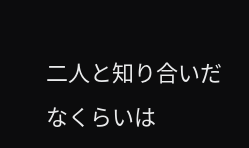二人と知り合いだなくらいは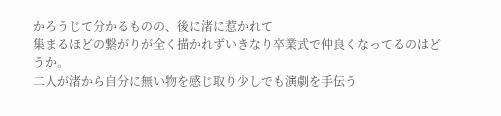かろうじて分かるものの、後に渚に惹かれて
集まるほどの繋がりが全く描かれずいきなり卒業式で仲良くなってるのはどうか。
二人が渚から自分に無い物を感じ取り少しでも演劇を手伝う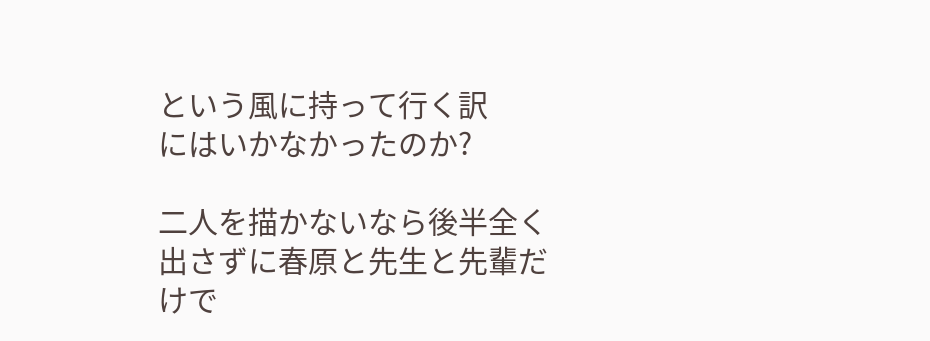という風に持って行く訳
にはいかなかったのか?

二人を描かないなら後半全く出さずに春原と先生と先輩だけで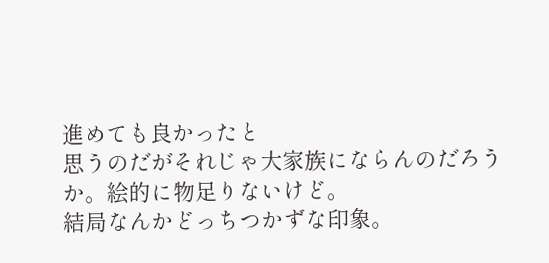進めても良かったと
思うのだがそれじゃ大家族にならんのだろうか。絵的に物足りないけど。
結局なんかどっちつかずな印象。